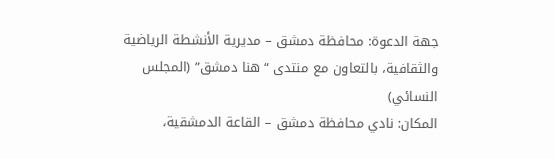جهة الدعوة: محافظة دمشق – مديرية الأنشطة الرياضية والثقافية، بالتعاون مع منتدى “هنا دمشق” (المجلس النسائي)
المكان: نادي محافظة دمشق – القاعة الدمشقية،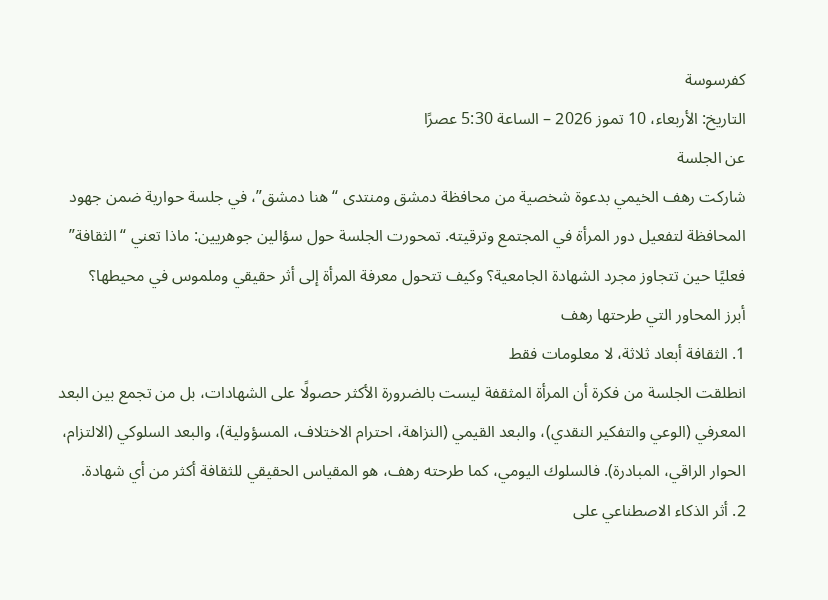كفرسوسة
التاريخ: الأربعاء، 10 تموز 2026 – الساعة 5:30 عصرًا
عن الجلسة
شاركت رهف الخيمي بدعوة شخصية من محافظة دمشق ومنتدى “هنا دمشق”، في جلسة حوارية ضمن جهود المحافظة لتفعيل دور المرأة في المجتمع وترقيته. تمحورت الجلسة حول سؤالين جوهريين: ماذا تعني “الثقافة” فعليًا حين تتجاوز مجرد الشهادة الجامعية؟ وكيف تتحول معرفة المرأة إلى أثر حقيقي وملموس في محيطها؟
أبرز المحاور التي طرحتها رهف
1. الثقافة أبعاد ثلاثة، لا معلومات فقط
انطلقت الجلسة من فكرة أن المرأة المثقفة ليست بالضرورة الأكثر حصولًا على الشهادات، بل من تجمع بين البعد المعرفي (الوعي والتفكير النقدي)، والبعد القيمي (النزاهة، احترام الاختلاف، المسؤولية)، والبعد السلوكي (الالتزام، الحوار الراقي، المبادرة). فالسلوك اليومي، كما طرحته رهف، هو المقياس الحقيقي للثقافة أكثر من أي شهادة.
2. أثر الذكاء الاصطناعي على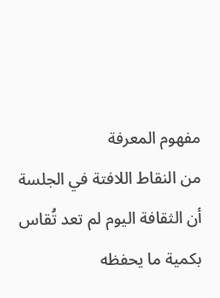مفهوم المعرفة
من النقاط اللافتة في الجلسة أن الثقافة اليوم لم تعد تُقاس بكمية ما يحفظه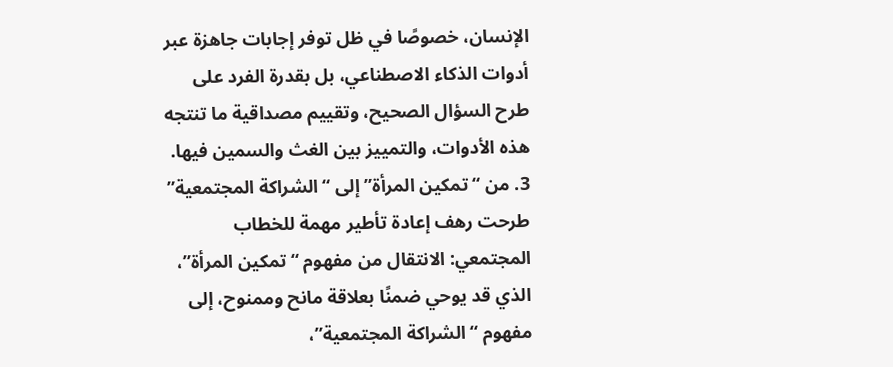الإنسان، خصوصًا في ظل توفر إجابات جاهزة عبر أدوات الذكاء الاصطناعي، بل بقدرة الفرد على طرح السؤال الصحيح، وتقييم مصداقية ما تنتجه هذه الأدوات، والتمييز بين الغث والسمين فيها.
3. من “تمكين المرأة” إلى “الشراكة المجتمعية”
طرحت رهف إعادة تأطير مهمة للخطاب المجتمعي: الانتقال من مفهوم “تمكين المرأة”، الذي قد يوحي ضمنًا بعلاقة مانح وممنوح، إلى مفهوم “الشراكة المجتمعية”،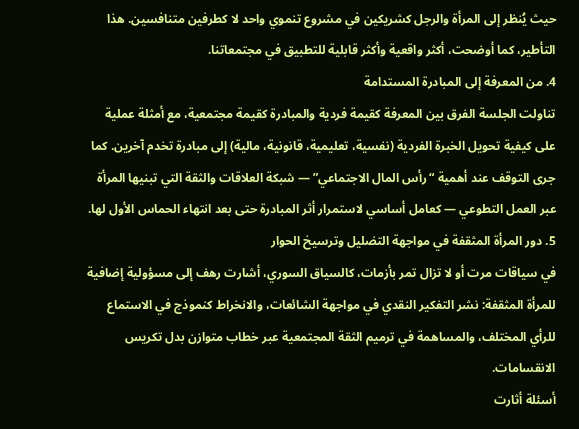حيث يُنظر إلى المرأة والرجل كشريكين في مشروع تنموي واحد لا كطرفين متنافسين. هذا التأطير، كما أوضحت، أكثر واقعية وأكثر قابلية للتطبيق في مجتمعاتنا.
4. من المعرفة إلى المبادرة المستدامة
تناولت الجلسة الفرق بين المعرفة كقيمة فردية والمبادرة كقيمة مجتمعية، مع أمثلة عملية على كيفية تحويل الخبرة الفردية (نفسية، تعليمية، قانونية، مالية) إلى مبادرة تخدم آخرين. كما جرى التوقف عند أهمية “رأس المال الاجتماعي” — شبكة العلاقات والثقة التي تبنيها المرأة عبر العمل التطوعي — كعامل أساسي لاستمرار أثر المبادرة حتى بعد انتهاء الحماس الأول لها.
5. دور المرأة المثقفة في مواجهة التضليل وترسيخ الحوار
في سياقات مرت أو لا تزال تمر بأزمات، كالسياق السوري، أشارت رهف إلى مسؤولية إضافية للمرأة المثقفة: نشر التفكير النقدي في مواجهة الشائعات، والانخراط كنموذج في الاستماع للرأي المختلف، والمساهمة في ترميم الثقة المجتمعية عبر خطاب متوازن بدل تكريس الانقسامات.
أسئلة أثارت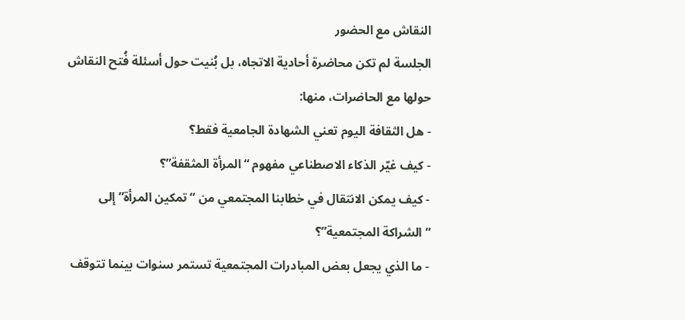النقاش مع الحضور
الجلسة لم تكن محاضرة أحادية الاتجاه، بل بُنيت حول أسئلة فُتح النقاش حولها مع الحاضرات، منها:
- هل الثقافة اليوم تعني الشهادة الجامعية فقط؟
- كيف غيّر الذكاء الاصطناعي مفهوم “المرأة المثقفة”؟
- كيف يمكن الانتقال في خطابنا المجتمعي من “تمكين المرأة” إلى “الشراكة المجتمعية”؟
- ما الذي يجعل بعض المبادرات المجتمعية تستمر سنوات بينما تتوقف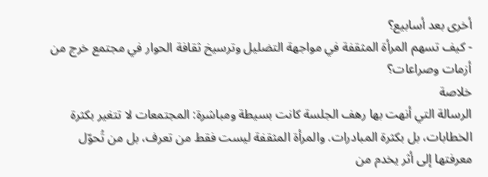أخرى بعد أسابيع؟
- كيف تسهم المرأة المثقفة في مواجهة التضليل وترسيخ ثقافة الحوار في مجتمع خرج من أزمات وصراعات؟
خلاصة
الرسالة التي أنهت بها رهف الجلسة كانت بسيطة ومباشرة: المجتمعات لا تتغير بكثرة الخطابات، بل بكثرة المبادرات. والمرأة المثقفة ليست فقط من تعرف، بل من تُحوّل معرفتها إلى أثر يخدم من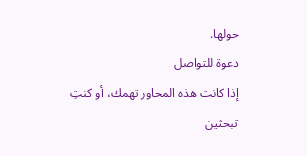حولها.
دعوة للتواصل
إذا كانت هذه المحاور تهمك، أو كنتِ تبحثين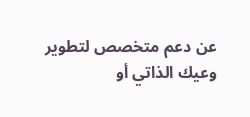عن دعم متخصص لتطوير وعيك الذاتي أو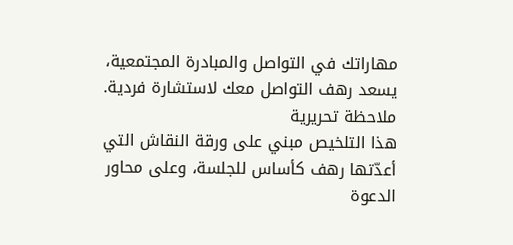مهاراتك في التواصل والمبادرة المجتمعية، يسعد رهف التواصل معك لاستشارة فردية.
ملاحظة تحريرية
هذا التلخيص مبني على ورقة النقاش التي أعدّتها رهف كأساس للجلسة، وعلى محاور الدعوة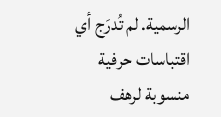الرسمية. لم تُدرَج أي اقتباسات حرفية منسوبة لرهف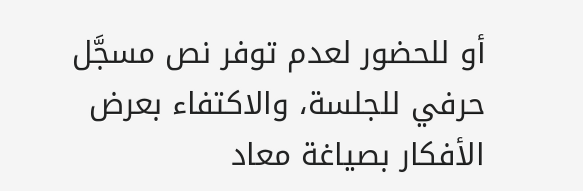أو للحضور لعدم توفر نص مسجَّل حرفي للجلسة، والاكتفاء بعرض الأفكار بصياغة معاد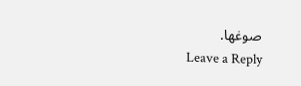صوغها.
Leave a Reply